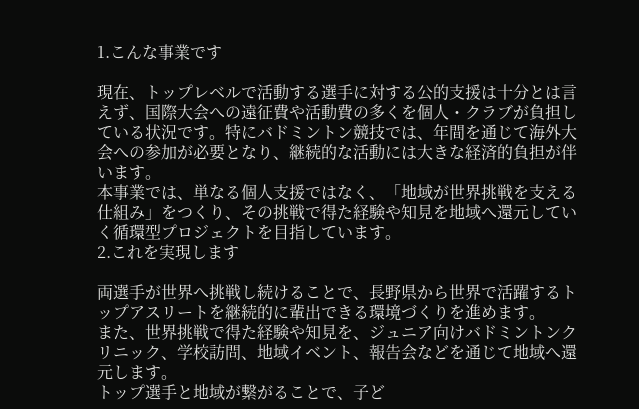1.こんな事業です

現在、トップレベルで活動する選手に対する公的支援は十分とは言えず、国際大会への遠征費や活動費の多くを個人・クラブが負担している状況です。特にバドミントン競技では、年間を通じて海外大会への参加が必要となり、継続的な活動には大きな経済的負担が伴います。
本事業では、単なる個人支援ではなく、「地域が世界挑戦を支える仕組み」をつくり、その挑戦で得た経験や知見を地域へ還元していく循環型プロジェクトを目指しています。
2.これを実現します

両選手が世界へ挑戦し続けることで、長野県から世界で活躍するトップアスリートを継続的に輩出できる環境づくりを進めます。
また、世界挑戦で得た経験や知見を、ジュニア向けバドミントンクリニック、学校訪問、地域イベント、報告会などを通じて地域へ還元します。
トップ選手と地域が繋がることで、子ど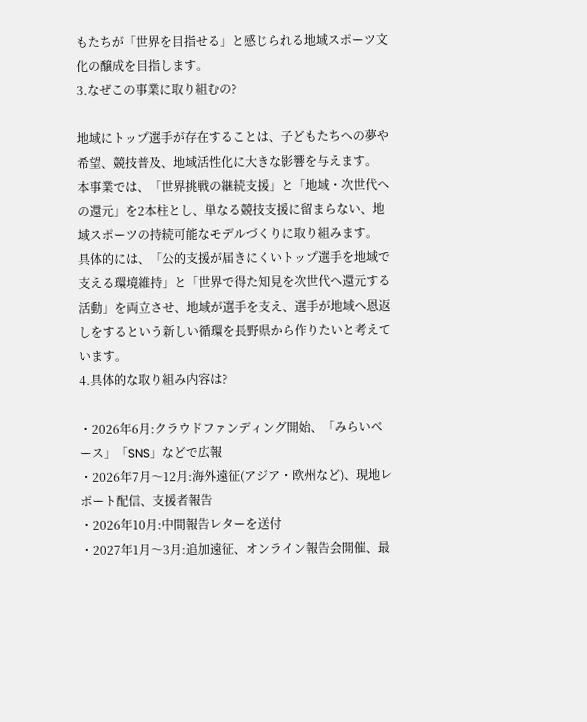もたちが「世界を目指せる」と感じられる地域スポーツ文化の醸成を目指します。
3.なぜこの事業に取り組むの?

地域にトップ選手が存在することは、子どもたちへの夢や希望、競技普及、地域活性化に大きな影響を与えます。
本事業では、「世界挑戦の継続支援」と「地域・次世代への還元」を2本柱とし、単なる競技支援に留まらない、地域スポーツの持続可能なモデルづくりに取り組みます。
具体的には、「公的支援が届きにくいトップ選手を地域で支える環境維持」と「世界で得た知見を次世代へ還元する活動」を両立させ、地域が選手を支え、選手が地域へ恩返しをするという新しい循環を長野県から作りたいと考えています。
4.具体的な取り組み内容は?

・2026年6月:クラウドファンディング開始、「みらいベース」「SNS」などで広報
・2026年7月〜12月:海外遠征(アジア・欧州など)、現地レポート配信、支援者報告
・2026年10月:中間報告レターを送付
・2027年1月〜3月:追加遠征、オンライン報告会開催、最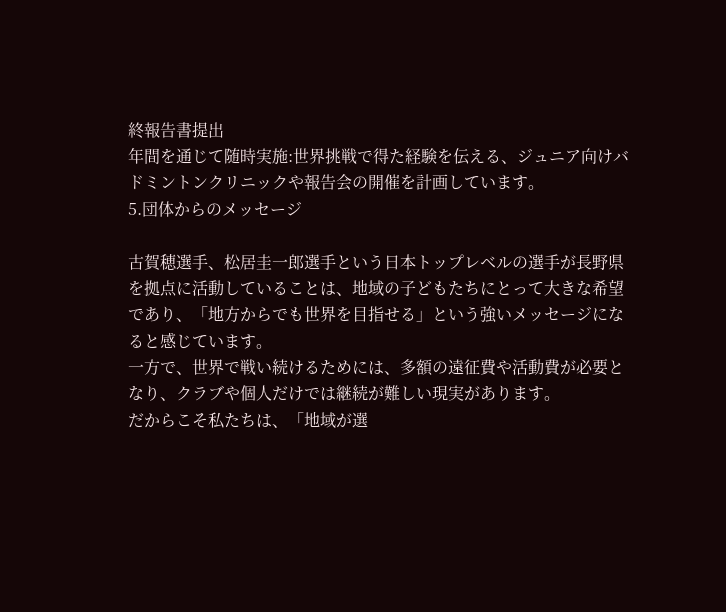終報告書提出
年間を通じて随時実施:世界挑戦で得た経験を伝える、ジュニア向けバドミントンクリニックや報告会の開催を計画しています。
5.団体からのメッセージ

古賀穂選手、松居圭一郎選手という日本トップレベルの選手が長野県を拠点に活動していることは、地域の子どもたちにとって大きな希望であり、「地方からでも世界を目指せる」という強いメッセージになると感じています。
一方で、世界で戦い続けるためには、多額の遠征費や活動費が必要となり、クラブや個人だけでは継続が難しい現実があります。
だからこそ私たちは、「地域が選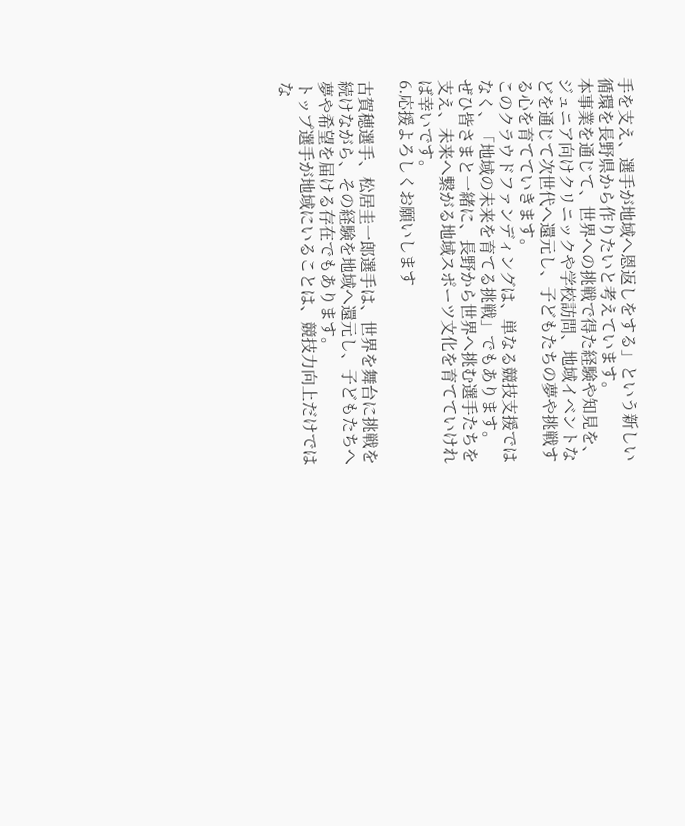手を支え、選手が地域へ恩返しをする」という新しい循環を長野県から作りたいと考えています。
本事業を通じて、世界への挑戦で得た経験や知見を、ジュニア向けクリニックや学校訪問、地域イベントなどを通じて次世代へ還元し、子どもたちの夢や挑戦する心を育てていきます。
このクラウドファンディングは、単なる競技支援ではなく、「地域の未来を育てる挑戦」でもあります。
ぜひ皆さまと一緒に、長野から世界へ挑む選手たちを支え、未来へ繋がる地域スポーツ文化を育てていければ幸いです。
6.応援よろしくお願いします

古賀穂選手、松居圭一郎選手は、世界を舞台に挑戦を続けながら、その経験を地域へ還元し、子どもたちへ夢や希望を届ける存在でもあります。
トップ選手が地域にいることは、競技力向上だけではな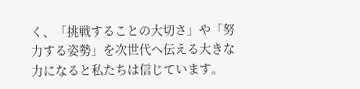く、「挑戦することの大切さ」や「努力する姿勢」を次世代へ伝える大きな力になると私たちは信じています。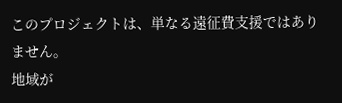このプロジェクトは、単なる遠征費支援ではありません。
地域が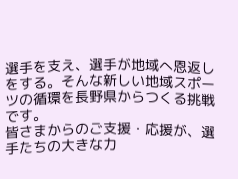選手を支え、選手が地域へ恩返しをする。そんな新しい地域スポーツの循環を長野県からつくる挑戦です。
皆さまからのご支援・応援が、選手たちの大きな力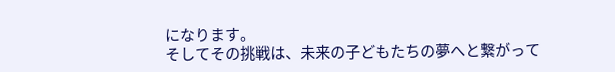になります。
そしてその挑戦は、未来の子どもたちの夢へと繋がって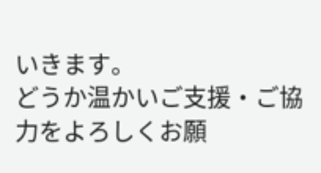いきます。
どうか温かいご支援・ご協力をよろしくお願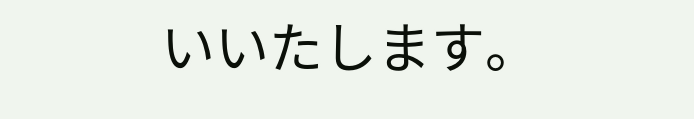いいたします。